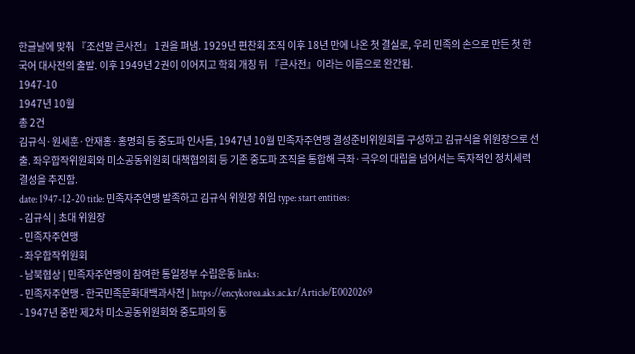한글날에 맞춰 『조선말 큰사전』 1권을 펴냄. 1929년 편찬회 조직 이후 18년 만에 나온 첫 결실로, 우리 민족의 손으로 만든 첫 한국어 대사전의 출발. 이후 1949년 2권이 이어지고 학회 개칭 뒤 『큰사전』이라는 이름으로 완간됨.
1947-10
1947년 10월
총 2건
김규식·원세훈·안재홍·홍명희 등 중도파 인사들, 1947년 10월 민족자주연맹 결성준비위원회를 구성하고 김규식을 위원장으로 선출. 좌우합작위원회와 미소공동위원회 대책협의회 등 기존 중도파 조직을 통합해 극좌·극우의 대립을 넘어서는 독자적인 정치세력 결성을 추진함.
date: 1947-12-20 title: 민족자주연맹 발족하고 김규식 위원장 취임 type: start entities:
- 김규식 | 초대 위원장
- 민족자주연맹
- 좌우합작위원회
- 남북협상 | 민족자주연맹이 참여한 통일정부 수립운동 links:
- 민족자주연맹 - 한국민족문화대백과사전 | https://encykorea.aks.ac.kr/Article/E0020269
- 1947년 중반 제2차 미소공동위원회와 중도파의 동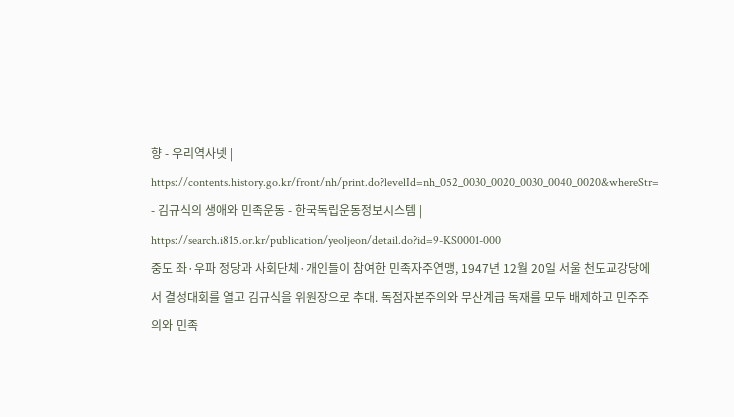향 - 우리역사넷 | https://contents.history.go.kr/front/nh/print.do?levelId=nh_052_0030_0020_0030_0040_0020&whereStr=
- 김규식의 생애와 민족운동 - 한국독립운동정보시스템 | https://search.i815.or.kr/publication/yeoljeon/detail.do?id=9-KS0001-000
중도 좌·우파 정당과 사회단체·개인들이 참여한 민족자주연맹, 1947년 12월 20일 서울 천도교강당에서 결성대회를 열고 김규식을 위원장으로 추대. 독점자본주의와 무산계급 독재를 모두 배제하고 민주주의와 민족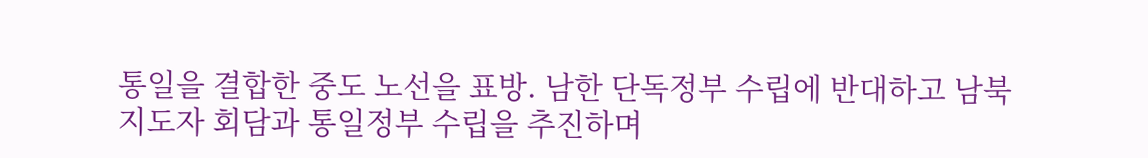통일을 결합한 중도 노선을 표방. 남한 단독정부 수립에 반대하고 남북 지도자 회담과 통일정부 수립을 추진하며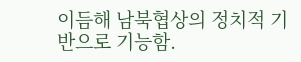이듬해 남북협상의 정치적 기반으로 기능함.